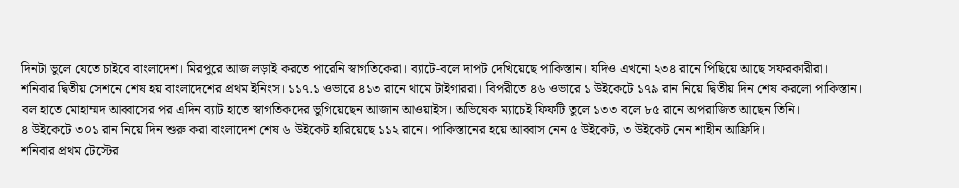দিনটা ভুলে যেতে চাইবে বাংলাদেশ। মিরপুরে আজ লড়াই করতে পারেনি স্বাগতিকেরা। ব্যাটে-বলে দাপট দেখিয়েছে পাকিস্তান। যদিও এখনো ২৩৪ রানে পিছিয়ে আছে সফরকারীরা।
শনিবার দ্বিতীয় সেশনে শেষ হয় বাংলাদেশের প্রথম ইনিংস। ১১৭.১ ওভারে ৪১৩ রানে থামে টাইগাররা। বিপরীতে ৪৬ ওভারে ১ উইকেটে ১৭৯ রান নিয়ে দ্বিতীয় দিন শেষ করলো পাকিস্তান।
বল হাতে মোহাম্মদ আব্বাসের পর এদিন ব্যাট হাতে স্বাগতিকদের ভুগিয়েছেন আজান আওয়াইস। অভিষেক ম্যাচেই ফিফটি তুলে ১৩৩ বলে ৮৫ রানে অপরাজিত আছেন তিনি।
৪ উইকেটে ৩০১ রান নিয়ে দিন শুরু করা বাংলাদেশ শেষ ৬ উইকেট হারিয়েছে ১১২ রানে। পাকিস্তানের হয়ে আব্বাস নেন ৫ উইকেট, ৩ উইকেট নেন শাহীন আফ্রিদি।
শনিবার প্রথম টেস্টের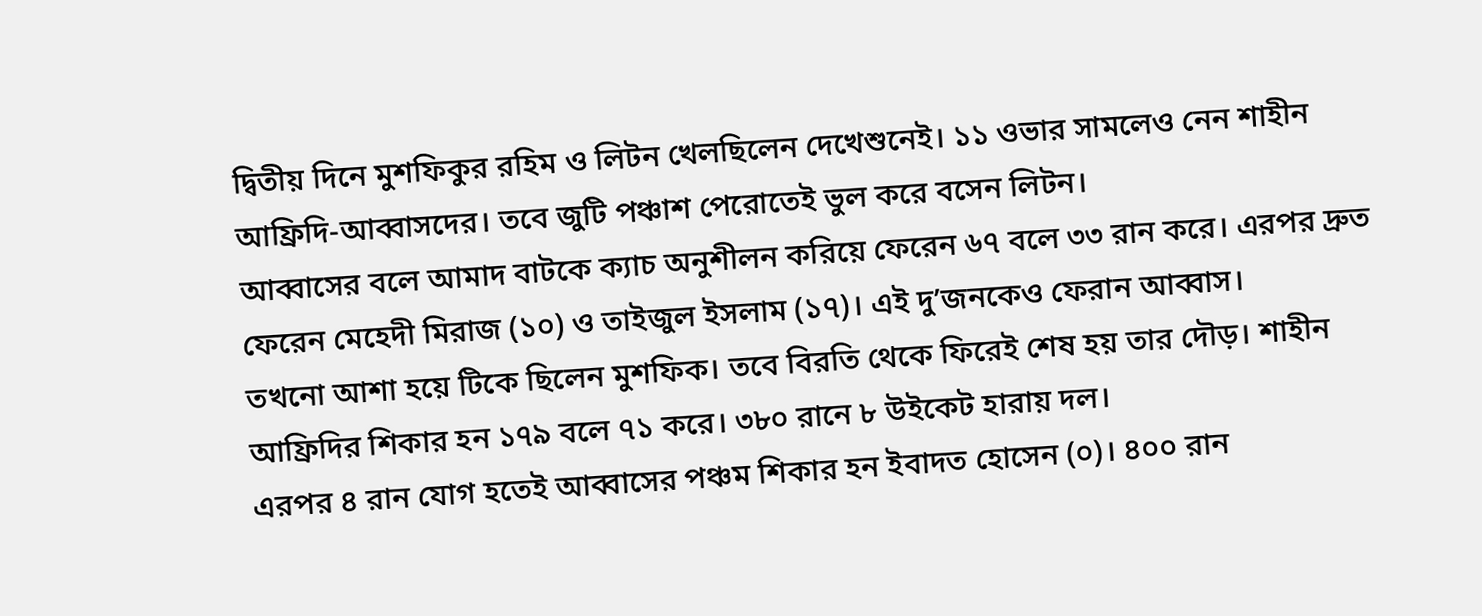দ্বিতীয় দিনে মুশফিকুর রহিম ও লিটন খেলছিলেন দেখেশুনেই। ১১ ওভার সামলেও নেন শাহীন আফ্রিদি-আব্বাসদের। তবে জুটি পঞ্চাশ পেরোতেই ভুল করে বসেন লিটন।
আব্বাসের বলে আমাদ বাটকে ক্যাচ অনুশীলন করিয়ে ফেরেন ৬৭ বলে ৩৩ রান করে। এরপর দ্রুত ফেরেন মেহেদী মিরাজ (১০) ও তাইজুল ইসলাম (১৭)। এই দু’জনকেও ফেরান আব্বাস।
তখনো আশা হয়ে টিকে ছিলেন মুশফিক। তবে বিরতি থেকে ফিরেই শেষ হয় তার দৌড়। শাহীন আফ্রিদির শিকার হন ১৭৯ বলে ৭১ করে। ৩৮০ রানে ৮ উইকেট হারায় দল।
এরপর ৪ রান যোগ হতেই আব্বাসের পঞ্চম শিকার হন ইবাদত হোসেন (০)। ৪০০ রান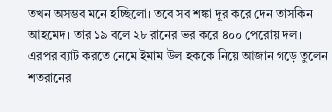তখন অসম্ভব মনে হচ্ছিলো। তবে সব শঙ্কা দূর করে দেন তাসকিন আহমেদ। তার ১৯ বলে ২৮ রানের ভর করে ৪০০ পেরোয় দল।
এরপর ব্যাট করতে নেমে ইমাম উল হককে নিয়ে আজান গড়ে তুলেন শতরানের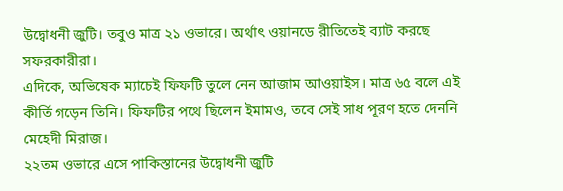উদ্বোধনী জুটি। তবুও মাত্র ২১ ওভারে। অর্থাৎ ওয়ানডে রীতিতেই ব্যাট করছে সফরকারীরা।
এদিকে, অভিষেক ম্যাচেই ফিফটি তুলে নেন আজাম আওয়াইস। মাত্র ৬৫ বলে এই কীর্তি গড়েন তিনি। ফিফটির পথে ছিলেন ইমামও, তবে সেই সাধ পূরণ হতে দেননি মেহেদী মিরাজ।
২২তম ওভারে এসে পাকিস্তানের উদ্বোধনী জুটি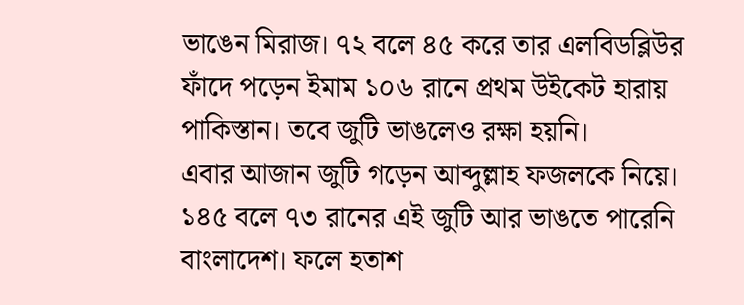ভাঙেন মিরাজ। ৭২ বলে ৪৫ করে তার এলবিডব্লিউর ফাঁদে পড়েন ইমাম ১০৬ রানে প্রথম উইকেট হারায় পাকিস্তান। তবে জুটি ভাঙলেও রক্ষা হয়নি।
এবার আজান জুটি গড়েন আব্দুল্লাহ ফজলকে নিয়ে। ১৪৫ বলে ৭৩ রানের এই জুটি আর ভাঙতে পারেনি বাংলাদেশ। ফলে হতাশ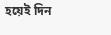হয়েই দিন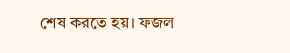শেষ করতে হয়। ফজল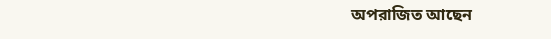অপরাজিত আছেন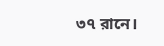৩৭ রানে।